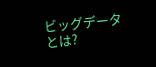ビッグデータとは?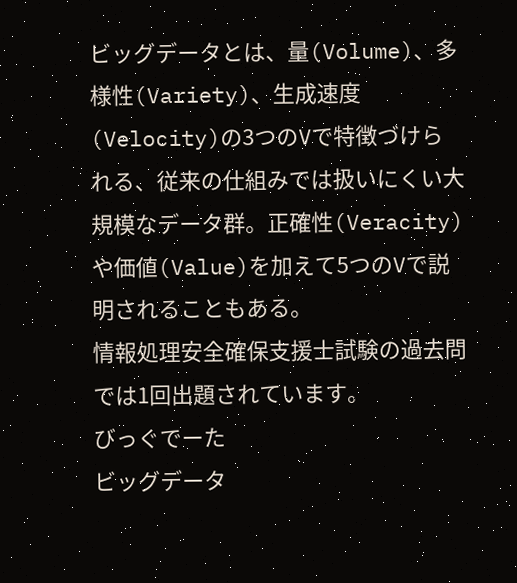ビッグデータとは、量(Volume)、多様性(Variety)、生成速度(Velocity)の3つのVで特徴づけられる、従来の仕組みでは扱いにくい大規模なデータ群。正確性(Veracity)や価値(Value)を加えて5つのVで説明されることもある。
情報処理安全確保支援士試験の過去問では1回出題されています。
びっぐでーた
ビッグデータ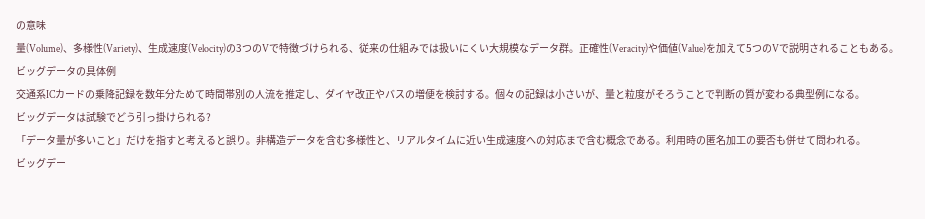の意味
量(Volume)、多様性(Variety)、生成速度(Velocity)の3つのVで特徴づけられる、従来の仕組みでは扱いにくい大規模なデータ群。正確性(Veracity)や価値(Value)を加えて5つのVで説明されることもある。
ビッグデータの具体例
交通系ICカードの乗降記録を数年分ためて時間帯別の人流を推定し、ダイヤ改正やバスの増便を検討する。個々の記録は小さいが、量と粒度がそろうことで判断の質が変わる典型例になる。
ビッグデータは試験でどう引っ掛けられる?
「データ量が多いこと」だけを指すと考えると誤り。非構造データを含む多様性と、リアルタイムに近い生成速度への対応まで含む概念である。利用時の匿名加工の要否も併せて問われる。
ビッグデー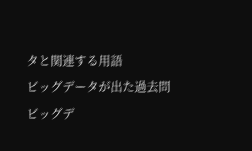タと関連する用語
ビッグデータが出た過去問
ビッグデ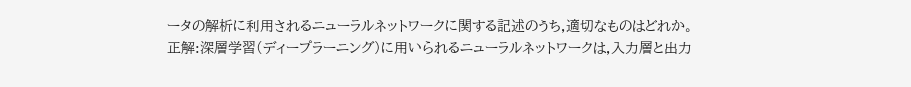ータの解析に利用されるニューラルネットワークに関する記述のうち,適切なものはどれか。
正解:深層学習(ディープラーニング)に用いられるニューラルネットワークは,入力層と出力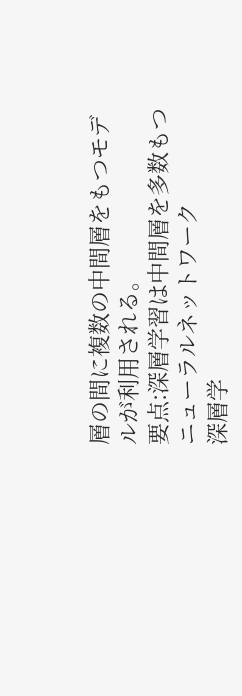層の間に複数の中間層をもつモデルが利用される。
要点:深層学習は中間層を多数もつニューラルネットワーク
深層学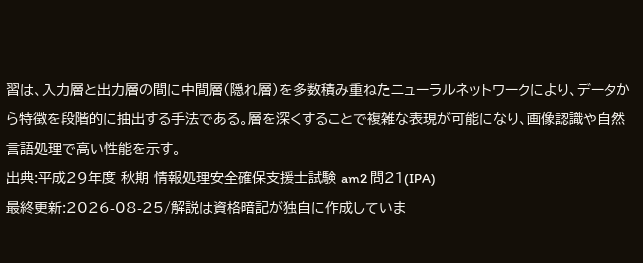習は、入力層と出力層の間に中間層(隠れ層)を多数積み重ねたニューラルネットワークにより、データから特徴を段階的に抽出する手法である。層を深くすることで複雑な表現が可能になり、画像認識や自然言語処理で高い性能を示す。
出典:平成29年度 秋期 情報処理安全確保支援士試験 am2 問21(IPA)
最終更新:2026-08-25/解説は資格暗記が独自に作成していま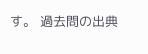す。 過去問の出典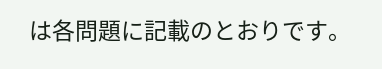は各問題に記載のとおりです。